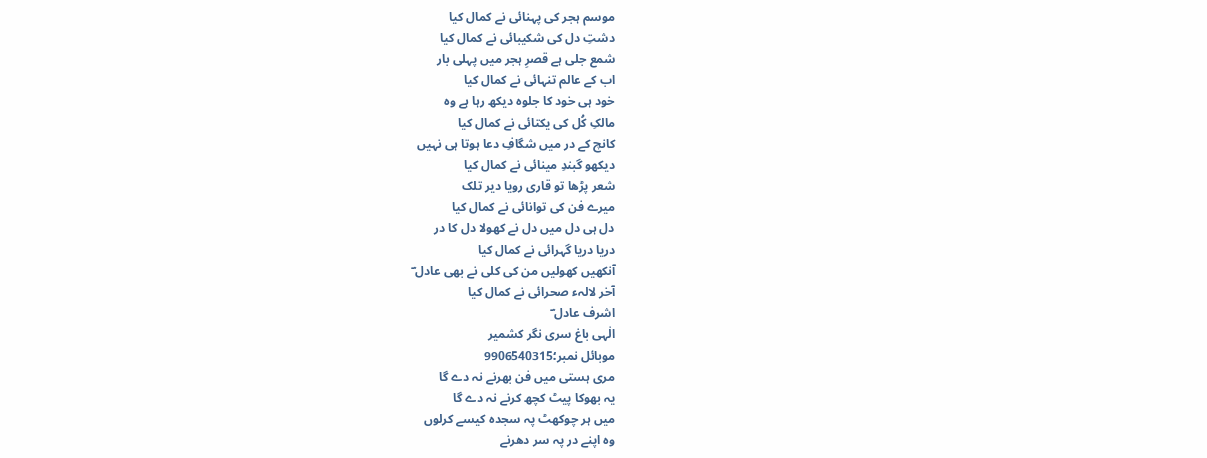موسم ہجر کی پہنائی نے کمال کیا
دشتِ دل کی شکیبائی نے کمال کیا
شمع جلی ہے قصرِ ہجر میں پہلی بار
اب کے عالم تنہائی نے کمال کیا
خود ہی خود کا جلوہ دیکھ رہا ہے وہ
مالکِ کُل کی یکتائی نے کمال کیا
کانچ کے در میں شگافِ دعا ہوتا ہی نہیں
دیکھو گبندِ مینائی نے کمال کیا
شعر پڑھا تو قاری رویا دیر تلک
میرے فن کی توانائی نے کمال کیا
دل ہی دل میں دل نے کھولا دل کا در
دریا دریا گہرائی نے کمال کیا
آنکھیں کھولیں من کی کلی نے بھی عادل ؔ
آخر لالہء صحرائی نے کمال کیا
اشرف عادل ؔ
الٰہی باغ سری نگر کشمیر
موبائل نمبر؛9906540315
مری ہستی میں فن بھرنے نہ دے گا
یہ بھوکا پیٹ کچھ کرنے نہ دے گا
میں ہر چوکھٹ پہ سجدہ کیسے کرلوں
وہ اپنے در پہ سر دھرنے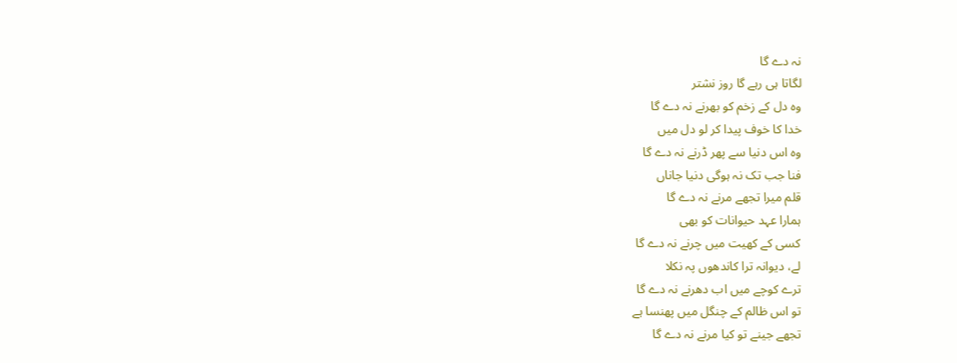نہ دے گا
لگاتا ہی رہے گا روز نشتر
وہ دل کے زخم کو بھرنے نہ دے گا
خدا کا خوف پیدا کر لو دل میں
وہ اس دنیا سے پھر ڈرنے نہ دے گا
فنا جب تک نہ ہوگی دنیا جاناں
قلم میرا تجھے مرنے نہ دے گا
ہمارا عہد حیوانات کو بھی
کسی کے کھیت میں چرنے نہ دے گا
لے، دیوانہ ترا کاندھوں پہ نکلا
ترے کوچے میں اب دھرنے نہ دے گا
تو اس ظالم کے چنگل میں پھنسا ہے
تجھے جینے تو کیا مرنے نہ دے گا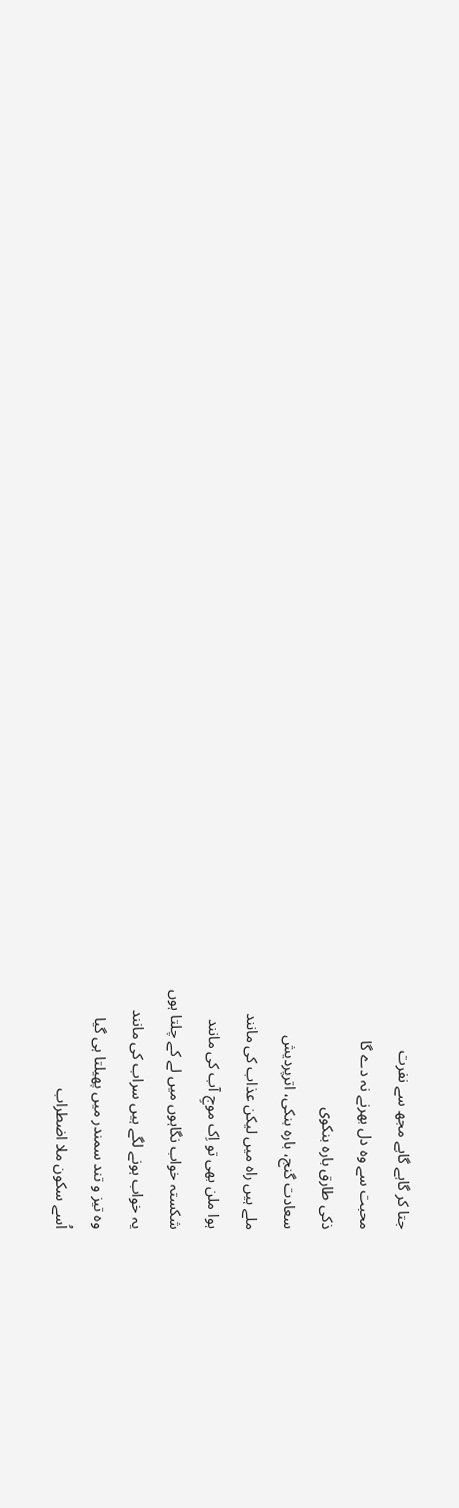جتا کر گاہے گاہے مجھ سے نفرت
محبت سے وہ دل بھرنے نہ دے گا
ذکی طارق بارہ بنکوی
سعادت گنج، بارہ بنکی، اترپردیش
ملے ہیں راہ میں لیکن عذاب کی مانند
ہوا ملن بھی تو اِک موجِ آب کی مانند
شکستہ خواب نگاہوں میں لے کے چلتا ہوں
یہ خواب ہونے لگے ہیں سراب کی مانند
وہ تیز و تند سمندر میں پھیلتا ہی گیا
اُسے سکون ملا اضطراب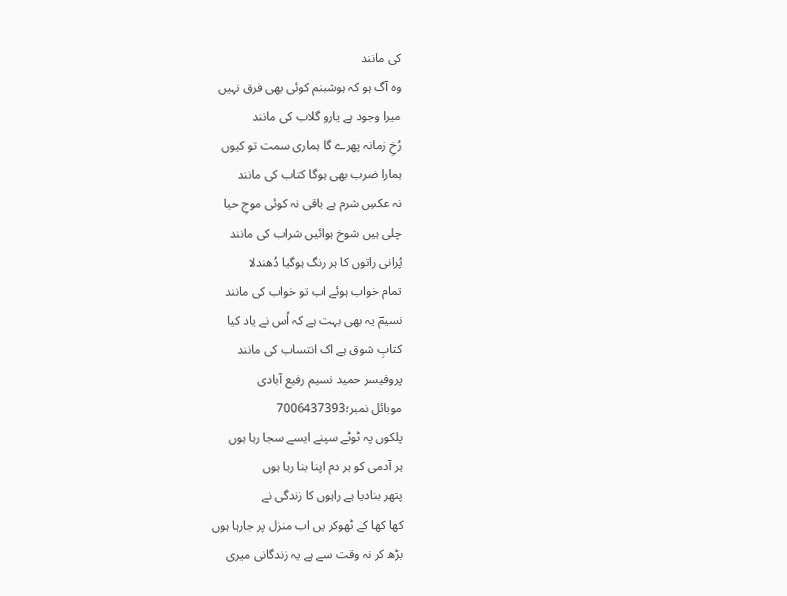کی مانند
وہ آگ ہو کہ ہوشبنم کوئی بھی فرق نہیں
میرا وجود ہے یارو گلاب کی مانند
رُخِ زمانہ پھرے گا ہماری سمت تو کیوں
ہمارا ضرب بھی ہوگا کتاب کی مانند
نہ عکسِ شرم ہے باقی نہ کوئی موجِ حیا
چلی ہیں شوخ ہوائیں شراب کی مانند
پُرانی راتوں کا ہر رنگ ہوگیا دُھندلا
تمام خواب ہوئے اب تو خواب کی مانند
نسیمؔ یہ بھی بہت ہے کہ اُس نے یاد کیا
کتابِ شوق ہے اک انتساب کی مانند
پروفیسر حمید نسیم رفیع آبادی
موبائل نمبر؛7006437393
پلکوں پہ ٹوٹے سپنے ایسے سجا رہا ہوں
ہر آدمی کو ہر دم اپنا بنا رہا ہوں
پتھر بنادیا ہے راہوں کا زندگی نے
کھا کھا کے ٹھوکر یں اب منزل پر جارہا ہوں
بڑھ کر نہ وقت سے ہے یہ زندگانی میری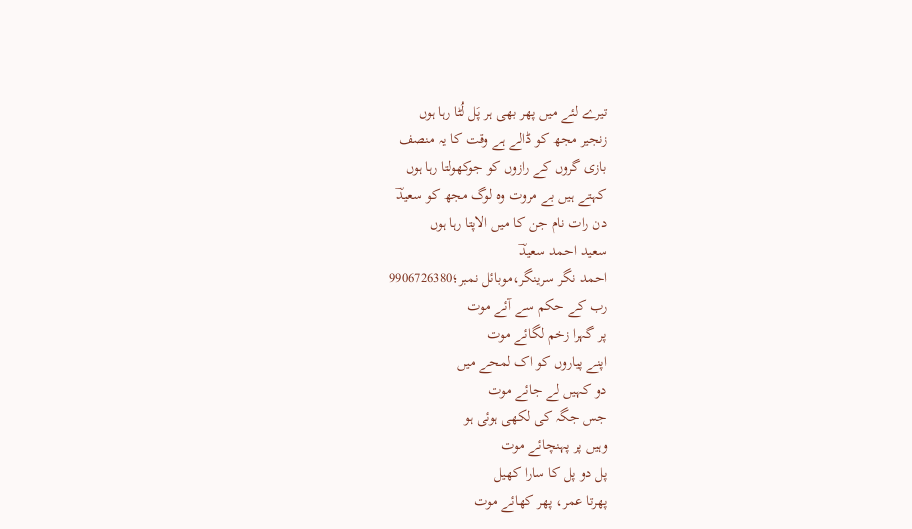تیرے لئے میں پھر بھی ہر پَل لُٹا رہا ہوں
زنجیر مجھ کو ڈالے ہے وقت کا یہ منصف
بازی گروں کے رازوں کو جوکھولتا رہا ہوں
کہتے ہیں بے مروت وہ لوگ مجھ کو سعیدؔ
دن رات نام جن کا میں الاپتا رہا ہوں
سعید احمد سعیدؔ
احمد نگر سرینگر،موبائل نمبر؛9906726380
رب کے حکم سے آئے موت
پر گہرا زخم لگائے موت
اپنے پیاروں کو اک لمحے میں
دو کہیں لے جائے موت
جس جگہ کی لکھی ہوئی ہو
وہیں پر پہنچائے موت
پل دو پل کا سارا کھیل
پھرتا عمر، پھر کھائے موت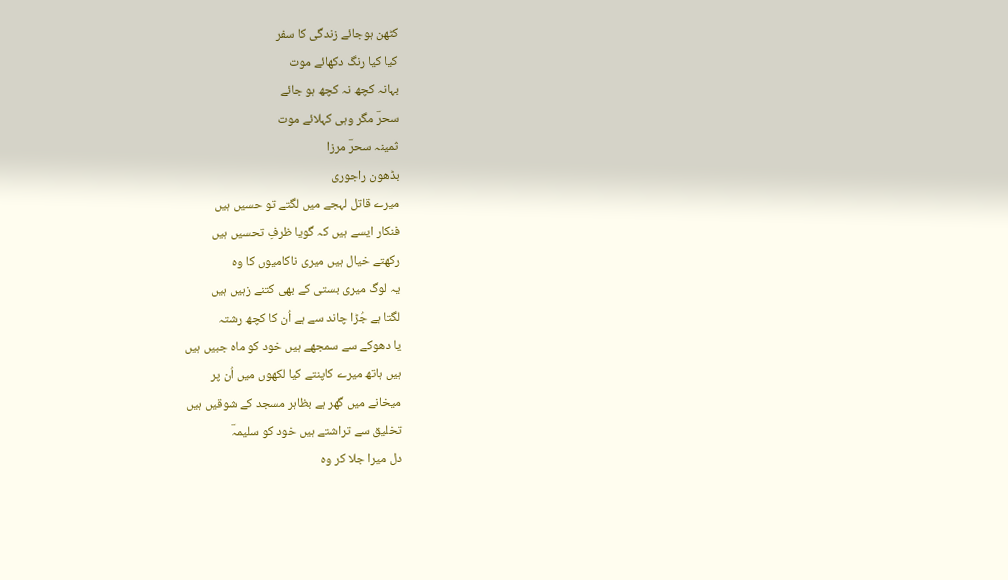کٹھن ہوجائے زندگی کا سفر
کیا کیا رنگ دکھائے موت
بہانہ کچھ نہ کچھ ہو جائے
سحرؔ مگر وہی کہلائے موت
ثمینہ سحرؔ مرزا
بڈھون راجوری
میرے قاتل لہجے میں لگتے تو حسیں ہیں
فنکار ایسے ہیں کہ گویا ظرفِ تحسیں ہیں
رکھتے خیال ہیں میری ناکامیوں کا وہ
یہ لوگ میری بستی کے بھی کتنے زہیں ہیں
لگتا ہے جُڑا چاند سے ہے اُن کا کچھ رشتہ
یا دھوکے سے سمجھے ہیں خود کو ماہ جبیں ہیں
ہیں ہاتھ میرے کاپنتے کیا لکھوں میں اُن پر
میخانے میں گھر ہے بظاہر مسجد کے شوقیں ہیں
تخلیق سے تراشتے ہیں خود کو سلیمہؔ
دل میرا جلا کر وہ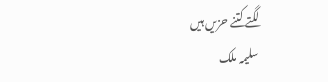لگتے کتنے حزیں ہیں
سلیمہ ملک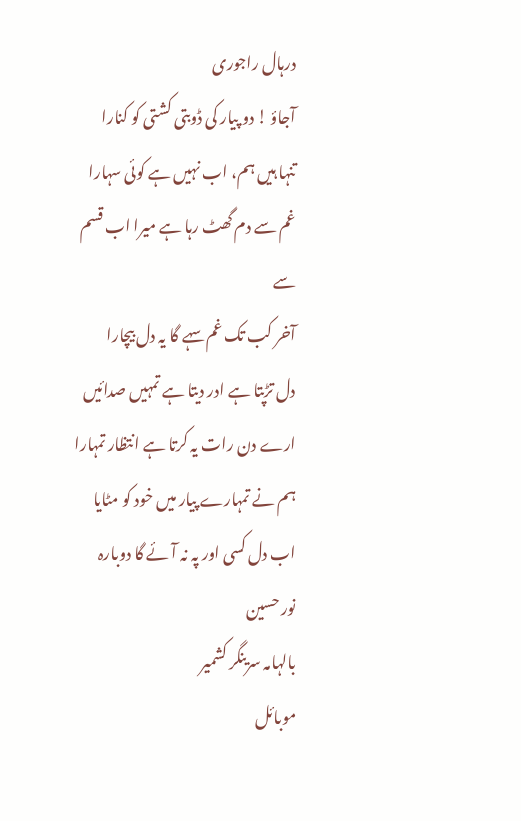درہال راجوری
آجاؤ ! دو پیار کی ڈوبتی کشتی کو کنارا
تنہا ہیں ہم، اب نہیں ہے کوئی سہارا
غم سے دم گھٹ رہا ہے میرا اب قسم سے
آخر کب تک غم سہے گا یہ دل بیچارا
دل تڑپتا ہے ادر دیتا ہے تمہیں صدائیں
ارے دن رات یہ کرتا ہے انتظار تمہارا
ہم نے تمہارے پیار میں خود کو مٹایا
اب دل کسی اور پہ نہ آئے گا دوبارہ
نور حسین
بالہامہ سرینگر کشمیر
موبائل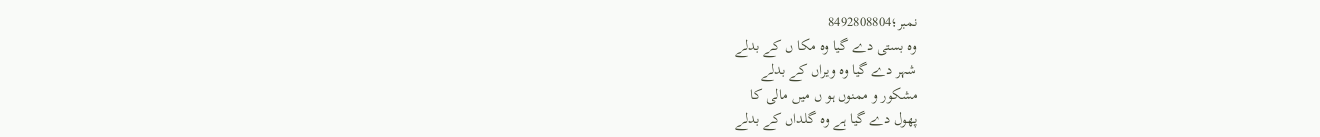نمبر؛8492808804
وہ بستی دے گیا وہ مکا ں کے بدلے
شہر دے گیا وہ ویراں کے بدلے
مشکور و ممنوں ہو ں میں مالی کا
پھول دے گیا ہے وہ گلداں کے بدلے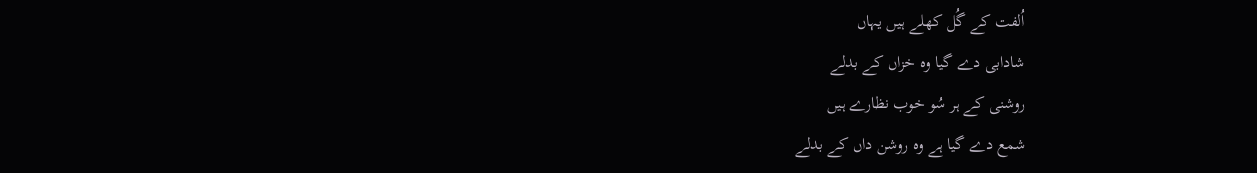اُلفت کے گُل کھلے ہیں یہاں
شادابی دے گیا وہ خزاں کے بدلے
روشنی کے ہر سُو خوب نظارے ہیں
شمع دے گیا ہے وہ روشن داں کے بدلے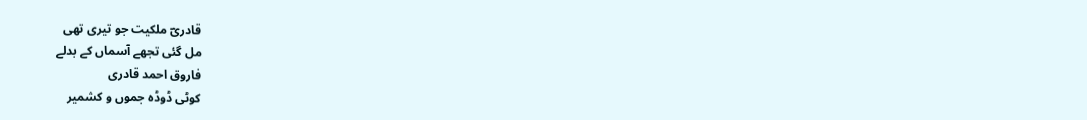قادریؔ ملکیت جو تیری تھی
مل گئی تجھے آسماں کے بدلے
فاروق احمد قادری
کوٹی ڈوڈہ جموں و کشمیر